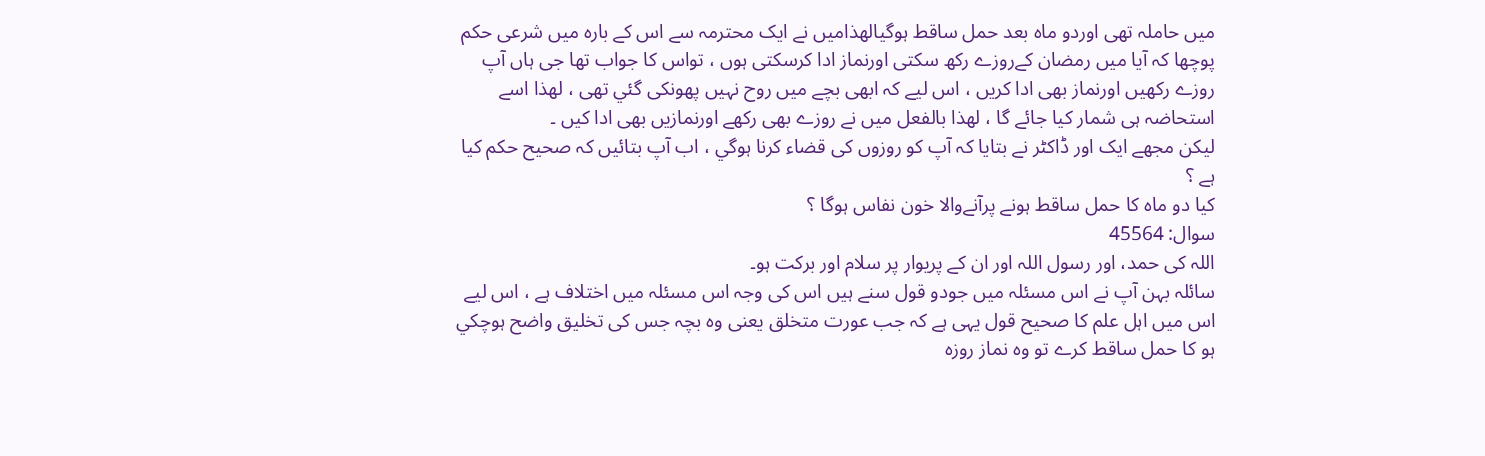میں حاملہ تھی اوردو ماہ بعد حمل ساقط ہوگيالھذامیں نے ایک محترمہ سے اس کے بارہ میں شرعی حکم پوچھا کہ آيا میں رمضان کےروزے رکھ سکتی اورنماز ادا کرسکتی ہوں ، تواس کا جواب تھا جی ہاں آپ روزے رکھیں اورنماز بھی ادا کریں ، اس لیے کہ ابھی بچے میں روح نہیں پھونکی گئي تھی ، لھذا اسے استحاضہ ہی شمار کیا جائے گا ، لھذا بالفعل میں نے روزے بھی رکھے اورنمازيں بھی ادا کیں ۔
لیکن مجھے ایک اور ڈاکٹر نے بتایا کہ آپ کو روزوں کی قضاء کرنا ہوگي ، اب آپ بتائيں کہ صحیح حکم کیا ہے ؟
کیا دو ماہ کا حمل ساقط ہونے پرآنےوالا خون نفاس ہوگا ؟
سوال: 45564
اللہ کی حمد، اور رسول اللہ اور ان کے پریوار پر سلام اور برکت ہو۔
سائلہ بہن آپ نے اس مسئلہ میں جودو قول سنے ہیں اس کی وجہ اس مسئلہ میں اختلاف ہے ، اس لیے اس میں اہل علم کا صحیح قول یہی ہے کہ جب عورت متخلق یعنی وہ بچہ جس کی تخلیق واضح ہوچکي ہو کا حمل ساقط کرے تو وہ نماز روزہ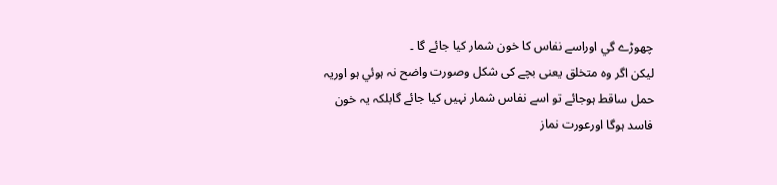چھوڑے گي اوراسے نفاس کا خون شمار کیا جائے گا ۔
لیکن اگر وہ متخلق یعنی بچے کی شکل وصورت واضح نہ ہوئي ہو اوریہ حمل ساقط ہوجائے تو اسے نفاس شمار نہیں کیا جائے گابلکہ یہ خون فاسد ہوگا اورعورت نماز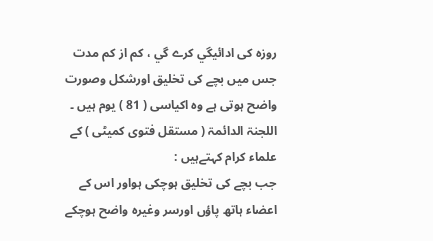روزہ کی ادائيگي کرے گي ، کم از کم مدت جس میں بچے کی تخلیق اورشکل وصورت واضح ہوتی ہے وہ اکیاسی ( 81 ) یوم ہیں ۔
اللجنۃ الدائمۃ ( مستقل فتوی کمیٹی ) کے علماء کرام کہتےہیں :
جب بچے کی تخلیق ہوچکی ہواور اس کے اعضاء ہاتھ پاؤں اورسر وغیرہ واضح ہوچکے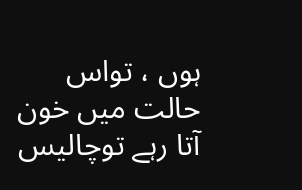ہوں ، تواس حالت میں خون آتا رہے توچالیس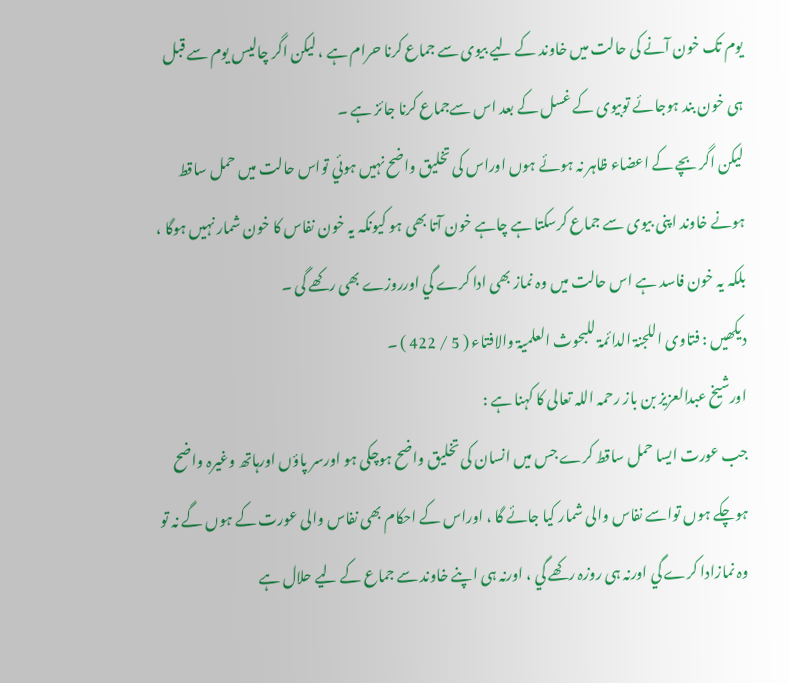یوم تک خون آنے کی حالت میں خاوند کے لیے بیوی سے جماع کرنا حرام ہے ، لیکن اگر چالیس یوم سے قبل ہی خون بند ہوجائے توبیوی کے غسل کے بعد اس سےجماع کرنا جائز ہے ۔
لیکن اگر بچے کے اعضاء ظاہر نہ ہوئے ہوں اوراس کی تخلیق واضح نہیں ہوئي تواس حالت میں حمل ساقط ہونے خاوند اپنی بیوی سے جماع کرسکتا ہے چاہے خون آتا بھی ہو کیونکہ یہ خون نفاس کا خون شمار نہیں ہوگا ، بلکہ یہ خون فاسد ہے اس حالت میں وہ نماز بھی ادا کرے گي اورروزے بھی رکھے گی ۔
دیکھیں : فتاوی اللجنۃ الدائمۃ للبحوث العلمیۃ والافتاء ( 5 / 422 ) ۔
اورشيخ عبدالعزيز بن باز رحمہ اللہ تعالی کا کہنا ہے :
جب عورت ایسا حمل ساقط کرے جس میں انسان کی تخلیق واضح ہوچکی ہو اورسر پاؤں اورہاتھ وغیرہ واضح ہوچکے ہوں تواسے نفاس والی شمار کیا جائے گا ، اوراس کے احکام بھی نفاس والی عورت کے ہوں گے نہ تو وہ نمازادا کرے گي اورنہ ہی روزہ رکھے گي ، اورنہ ہی اپنے خاوند سے جماع کے لیے حلال ہے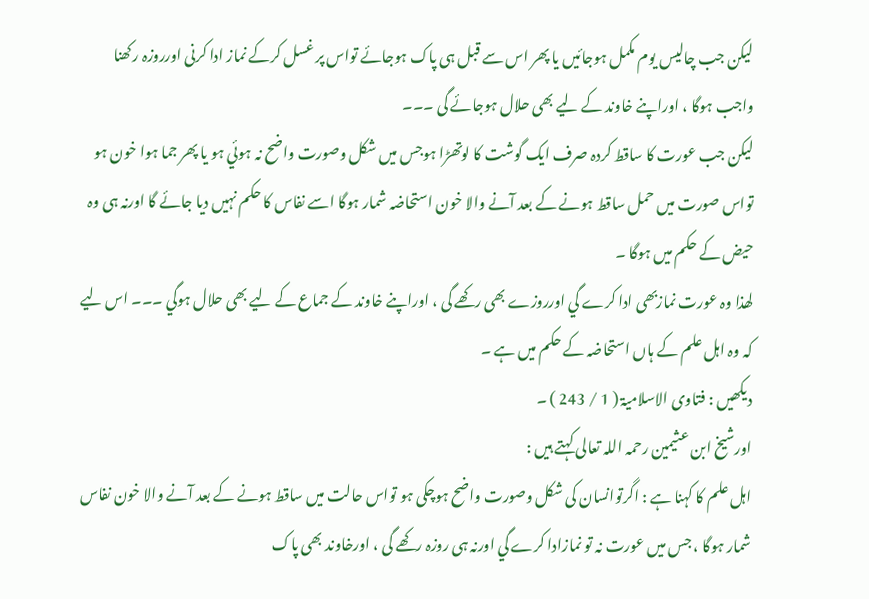لیکن جب چالیس یوم مکمل ہوجائيں یا پھر اس سے قبل ہی پاک ہوجائے تواس پر غسل کرکے نماز ادا کرنی اورروزہ رکھنا واجب ہوگا ، اوراپنے خاوند کے لیے بھی حلال ہوجائے گی ۔۔۔
لیکن جب عورت کا ساقط کردہ صرف ایک گوشت کا لوتھڑا ہوجس میں شکل وصورت واضح نہ ہوئي ہو یا پھر جما ہوا خون ہو تواس صورت میں حمل ساقط ہونے کے بعد آنے والا خون استحاضہ شمار ہوگا اسے نفاس کا حکم نہیں دیا جائے گا اورنہ ہی وہ حیض کے حکم میں ہوگا ۔
لھذا وہ عورت نمازبھی ادا کرے گي اورروزے بھی رکھے گی ، اوراپنے خاوند کے جماع کے لیے بھی حلال ہوگي ۔۔۔ اس لیے کہ وہ اہل علم کے ہاں استحاضہ کے حکم میں ہے ۔
دیکھیں : فتاوی الاسلامیۃ ( 1 / 243 ) ۔
اورشیخ ابن عثيمین رحمہ اللہ تعالی کہتے ہيں :
اہل علم کا کہنا ہے : اگرتوانسان کی شکل وصورت واضح ہوچکی ہو تواس حالت میں ساقط ہونے کے بعد آنے والا خون نفاس شمار ہوگا ، جس میں عورت نہ تو نمازادا کرے گي اورنہ ہی روزہ رکھے گی ، اورخاوند بھی پاک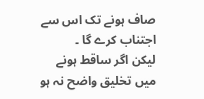صاف ہونے تک اس سے اجتناب کرے گا ۔
لیکن اگر ساقط ہونے میں تخلیق واضح نہ ہو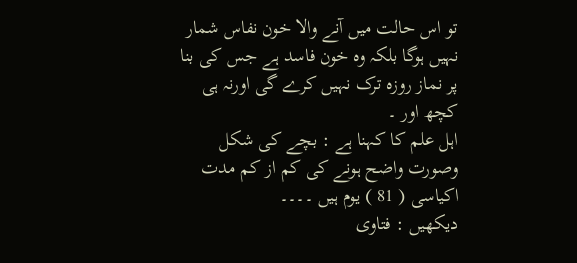تو اس حالت میں آنے والا خون نفاس شمار نہيں ہوگا بلکہ وہ خون فاسد ہے جس کی بنا پر نماز روزہ ترک نہیں کرے گی اورنہ ہی کچھ اور ۔
اہل علم کا کہنا ہے : بچے کی شکل وصورت واضح ہونے کی کم از کم مدت اکیاسی ( 81 ) یوم ہیں ۔۔۔۔
دیکھیں : فتاوی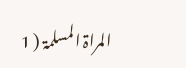المراۃ المسلمۃ ( 1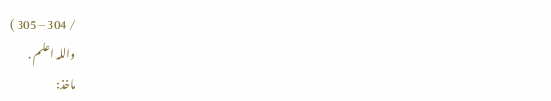/ 304 – 305 )
واللہ اعلم .
ماخذ: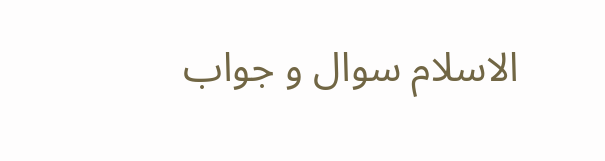الاسلام سوال و جواب